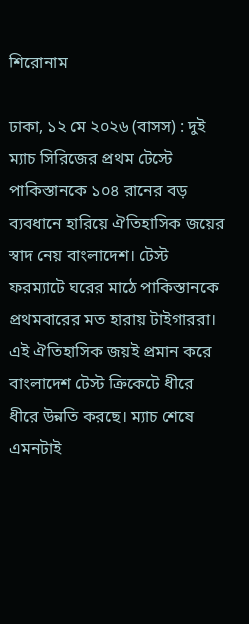শিরোনাম

ঢাকা, ১২ মে ২০২৬ (বাসস) : দুই ম্যাচ সিরিজের প্রথম টেস্টে পাকিস্তানকে ১০৪ রানের বড় ব্যবধানে হারিয়ে ঐতিহাসিক জয়ের স্বাদ নেয় বাংলাদেশ। টেস্ট ফরম্যাটে ঘরের মাঠে পাকিস্তানকে প্রথমবারের মত হারায় টাইগাররা। এই ঐতিহাসিক জয়ই প্রমান করে বাংলাদেশ টেস্ট ক্রিকেটে ধীরে ধীরে উন্নতি করছে। ম্যাচ শেষে এমনটাই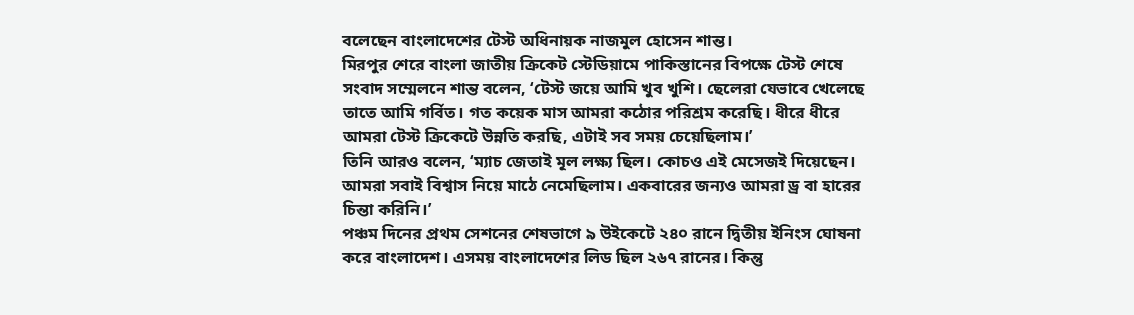বলেছেন বাংলাদেশের টেস্ট অধিনায়ক নাজমুল হোসেন শান্ত।
মিরপুর শেরে বাংলা জাতীয় ক্রিকেট স্টেডিয়ামে পাকিস্তানের বিপক্ষে টেস্ট শেষে সংবাদ সম্মেলনে শান্ত বলেন, ‘টেস্ট জয়ে আমি খুব খুশি। ছেলেরা যেভাবে খেলেছে তাতে আমি গর্বিত। গত কয়েক মাস আমরা কঠোর পরিশ্রম করেছি। ধীরে ধীরে আমরা টেস্ট ক্রিকেটে উন্নতি করছি, এটাই সব সময় চেয়েছিলাম।’
তিনি আরও বলেন, ‘ম্যাচ জেতাই মূল লক্ষ্য ছিল। কোচও এই মেসেজই দিয়েছেন। আমরা সবাই বিশ্বাস নিয়ে মাঠে নেমেছিলাম। একবারের জন্যও আমরা ড্র বা হারের চিন্তা করিনি।’
পঞ্চম দিনের প্রথম সেশনের শেষভাগে ৯ উইকেটে ২৪০ রানে দ্বিতীয় ইনিংস ঘোষনা করে বাংলাদেশ। এসময় বাংলাদেশের লিড ছিল ২৬৭ রানের। কিন্তু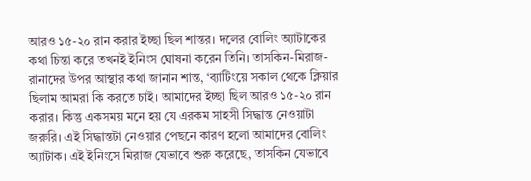আরও ১৫-২০ রান করার ইচ্ছা ছিল শান্তর। দলের বোলিং অ্যাটাকের কথা চিন্তা করে তখনই ইনিংস ঘোষনা করেন তিনি। তাসকিন-মিরাজ-রানাদের উপর আস্থার কথা জানান শান্ত, ‘ব্যাটিংয়ে সকাল থেকে ক্লিয়ার ছিলাম আমরা কি করতে চাই। আমাদের ইচ্ছা ছিল আরও ১৫-২০ রান করার। কিন্তু একসময় মনে হয় যে এরকম সাহসী সিদ্ধান্ত নেওয়াটা জরুরি। এই সিদ্ধান্তটা নেওয়ার পেছনে কারণ হলো আমাদের বোলিং অ্যাটাক। এই ইনিংসে মিরাজ যেভাবে শুরু করেছে, তাসকিন যেভাবে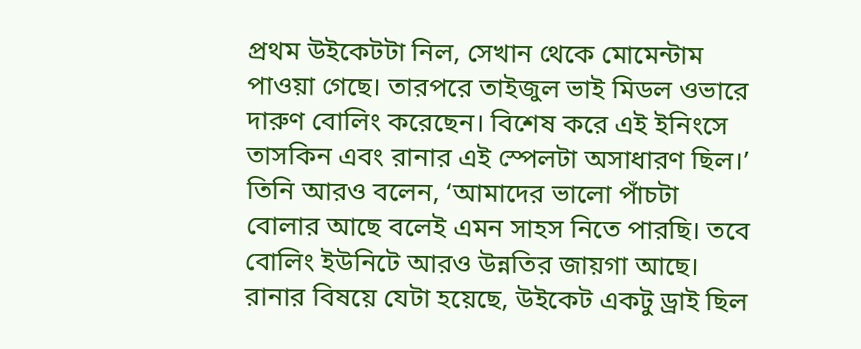প্রথম উইকেটটা নিল, সেখান থেকে মোমেন্টাম পাওয়া গেছে। তারপরে তাইজুল ভাই মিডল ওভারে দারুণ বোলিং করেছেন। বিশেষ করে এই ইনিংসে তাসকিন এবং রানার এই স্পেলটা অসাধারণ ছিল।’
তিনি আরও বলেন, ‘আমাদের ভালো পাঁচটা বোলার আছে বলেই এমন সাহস নিতে পারছি। তবে বোলিং ইউনিটে আরও উন্নতির জায়গা আছে। রানার বিষয়ে যেটা হয়েছে, উইকেট একটু ড্রাই ছিল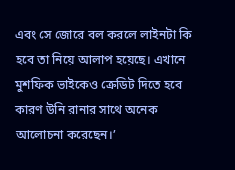এবং সে জোরে বল করলে লাইনটা কি হবে তা নিয়ে আলাপ হয়েছে। এখানে মুশফিক ভাইকেও ক্রেডিট দিতে হবে কারণ উনি রানার সাথে অনেক আলোচনা করেছেন।’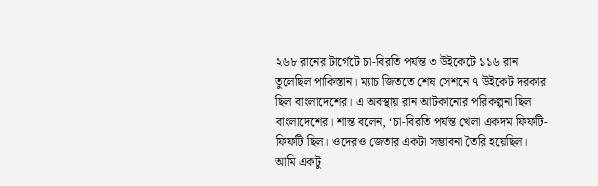২৬৮ রানের টার্গেটে চা-বিরতি পর্যন্ত ৩ উইকেটে ১১৬ রান তুলেছিল পাকিস্তান। ম্যাচ জিততে শেষ সেশনে ৭ উইকেট দরকার ছিল বাংলাদেশের। এ অবস্থায় রান আটকানোর পরিকল্পনা ছিল বাংলাদেশের। শান্ত বলেন, ‘চা-বিরতি পর্যন্ত খেলা একদম ফিফটি-ফিফটি ছিল। ওদেরও জেতার একটা সম্ভাবনা তৈরি হয়েছিল। আমি একটু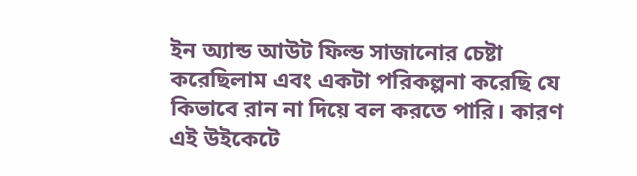ইন অ্যান্ড আউট ফিল্ড সাজানোর চেষ্টা করেছিলাম এবং একটা পরিকল্পনা করেছি যে কিভাবে রান না দিয়ে বল করতে পারি। কারণ এই উইকেটে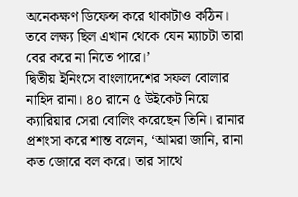অনেকক্ষণ ডিফেন্স করে থাকাটাও কঠিন। তবে লক্ষ্য ছিল এখান থেকে যেন ম্যাচটা তারা বের করে না নিতে পারে।’
দ্বিতীয় ইনিংসে বাংলাদেশের সফল বোলার নাহিদ রানা। ৪০ রানে ৫ উইকেট নিয়ে ক্যারিয়ার সেরা বোলিং করেছেন তিনি। রানার প্রশংসা করে শান্ত বলেন, ‘আমরা জানি, রানা কত জোরে বল করে। তার সাথে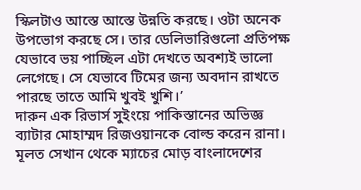স্কিলটাও আস্তে আস্তে উন্নতি করছে। ওটা অনেক উপভোগ করছে সে। তার ডেলিভারিগুলো প্রতিপক্ষ যেভাবে ভয় পাচ্ছিল এটা দেখতে অবশ্যই ভালো লেগেছে। সে যেভাবে টিমের জন্য অবদান রাখতে পারছে তাতে আমি খুবই খুশি।’
দারুন এক রিভার্স সুইংয়ে পাকিস্তানের অভিজ্ঞ ব্যাটার মোহাম্মদ রিজওয়ানকে বোল্ড করেন রানা। মূলত সেখান থেকে ম্যাচের মোড় বাংলাদেশের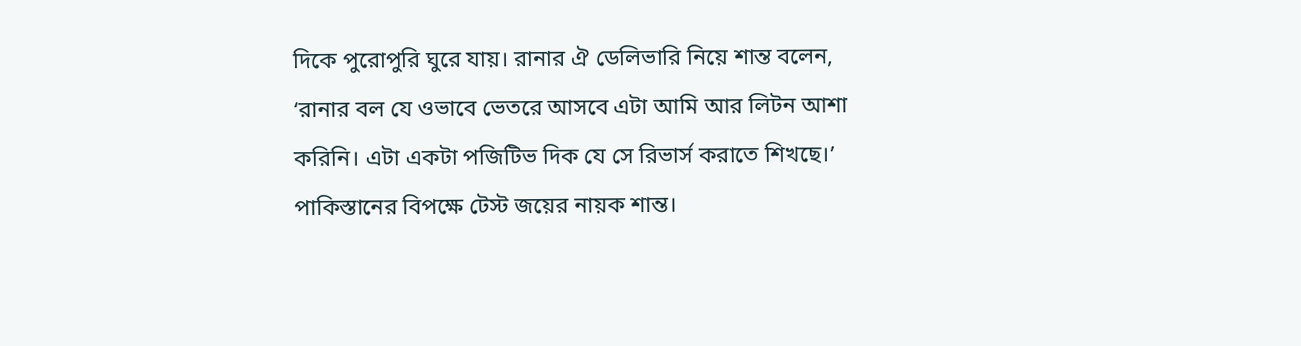দিকে পুরোপুরি ঘুরে যায়। রানার ঐ ডেলিভারি নিয়ে শান্ত বলেন, ‘রানার বল যে ওভাবে ভেতরে আসবে এটা আমি আর লিটন আশা করিনি। এটা একটা পজিটিভ দিক যে সে রিভার্স করাতে শিখছে।’
পাকিস্তানের বিপক্ষে টেস্ট জয়ের নায়ক শান্ত।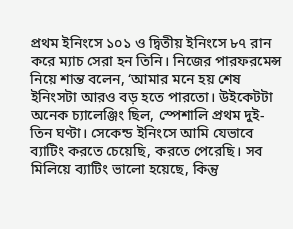প্রথম ইনিংসে ১০১ ও দ্বিতীয় ইনিংসে ৮৭ রান করে ম্যাচ সেরা হন তিনি। নিজের পারফরমেন্স নিয়ে শান্ত বলেন, ‘আমার মনে হয় শেষ ইনিংসটা আরও বড় হতে পারতো। উইকেটটা অনেক চ্যালেঞ্জিং ছিল, স্পেশালি প্রথম দুই-তিন ঘণ্টা। সেকেন্ড ইনিংসে আমি যেভাবে ব্যাটিং করতে চেয়েছি, করতে পেরেছি। সব মিলিয়ে ব্যাটিং ভালো হয়েছে, কিন্তু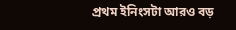প্রথম ইনিংসটা আরও বড়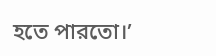হতে পারতো।’